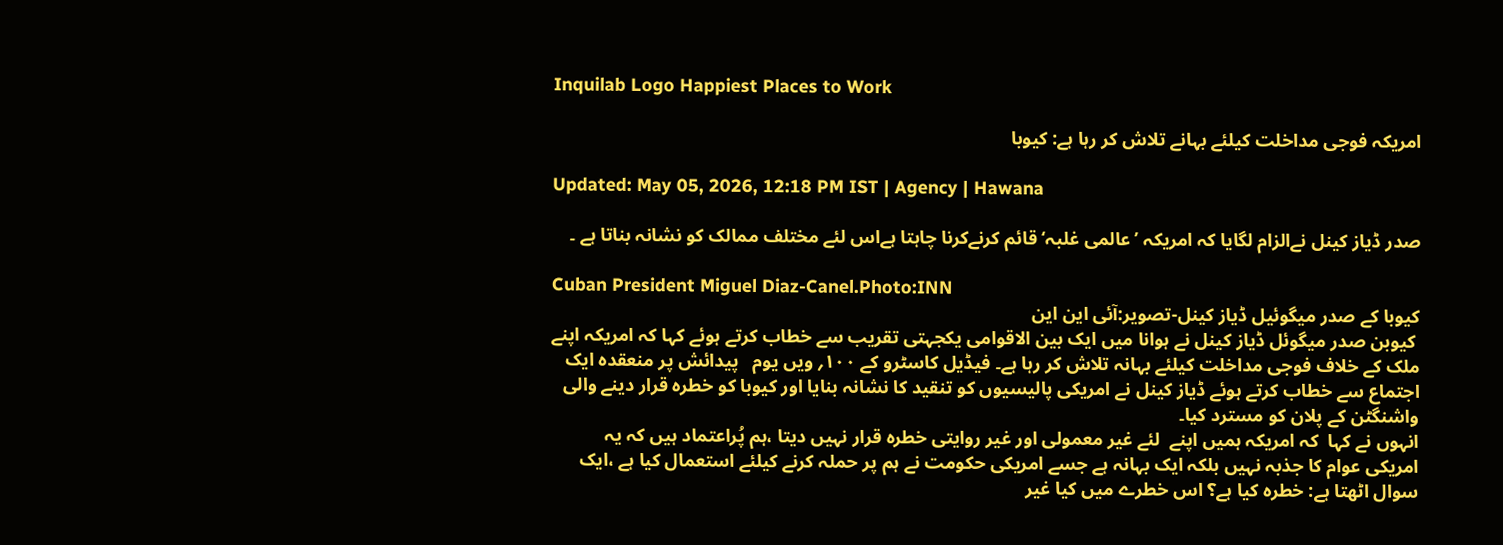Inquilab Logo Happiest Places to Work

امریکہ فوجی مداخلت کیلئے بہانے تلاش کر رہا ہے: کیوبا

Updated: May 05, 2026, 12:18 PM IST | Agency | Hawana

صدر ڈیاز کینل نےالزام لگایا کہ امریکہ ’عالمی غلبہ‘ قائم کرنےکرنا چاہتا ہےاس لئے مختلف ممالک کو نشانہ بناتا ہے ۔

Cuban President Miguel Diaz-Canel.Photo:INN
کیوبا کے صدر میگوئیل ڈیاز کینل-تصویر:آئی این این
 کیوبن صدر میگوئل ڈیاز کینل نے ہوانا میں ایک بین الاقوامی یکجہتی تقریب سے خطاب کرتے ہوئے کہا کہ امریکہ اپنے ملک کے خلاف فوجی مداخلت کیلئے بہانہ تلاش کر رہا ہے۔ فیڈیل کاسٹرو کے ۱۰۰؍ ویں یوم   پیدائش پر منعقدہ ایک اجتماع سے خطاب کرتے ہوئے ڈياز کینل نے امریکی پالیسیوں کو تنقید کا نشانہ بنایا اور کیوبا کو خطرہ قرار دینے والی واشنگٹن کے پلان کو مسترد کیا۔
انہوں نے کہا  کہ امریکہ ہمیں اپنے  لئے غیر معمولی اور غیر روایتی خطرہ قرار نہیں دیتا ،ہم پُراعتماد ہیں کہ یہ امریکی عوام کا جذبہ نہیں بلکہ ایک بہانہ ہے جسے امریکی حکومت نے ہم پر حملہ کرنے کیلئے استعمال کیا ہے ،ایک سوال اٹھتا ہے: خطرہ کیا ہے؟ اس خطرے میں کیا غیر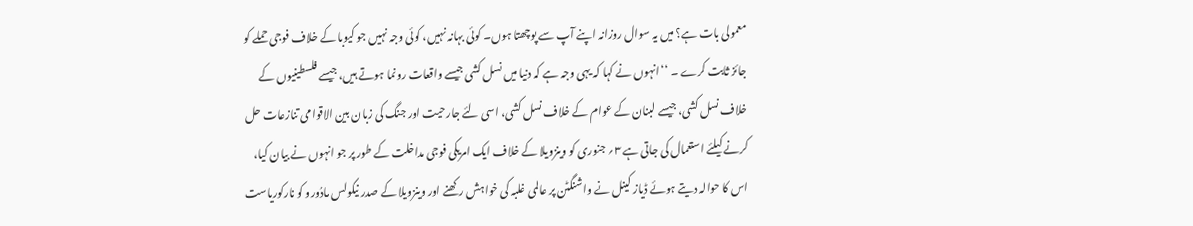معمولی بات ہے؟ میں یہ سوال روزانہ اپنے آپ سے پوچھتا ہوں۔ کوئی بہانہ نہیں، کوئی وجہ نہیں جو کیوبا کے خلاف فوجی حملے کو جائز ثابت کرے ۔ ‘‘انہوں نے کہا کہ یہی وجہ ہے کہ دنیا میں نسل کشی جیسے واقعات رونما ہوتے ہیں، جیسے فلسطینیوں کے خلاف نسل کشی، جیسے لبنان کے عوام کے خلاف نسل کشی، اسی لئے جارحیت اور جنگ کی زبان بین الاقوامی تنازعات حل کرنے کیلئے استعمال کی جاتی ہے ۳؍ جنوری کو وینزویلا کے خلاف ایک امریکی فوجی مداخلت کے طور پر جو انہوں نے بیان کیا، اس کا حوالہ دیتے ہوئے ڈیاز کینل نے واشنگٹن پر عالمی غلبہ کی خواہش رکھنے اور وینزویلا کے صدر نیکولس مادُورو کو نارکوریاست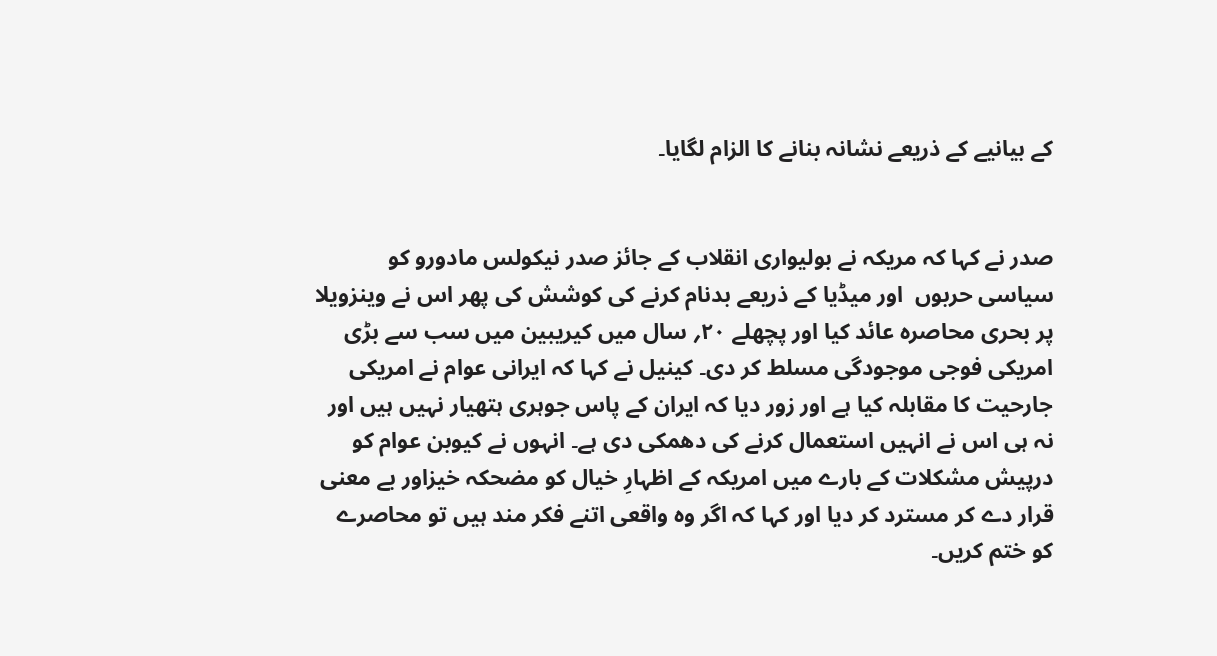کے بیانیے کے ذریعے نشانہ بنانے کا الزام لگایا۔


صدر نے کہا کہ مریکہ نے بولیواری انقلاب کے جائز صدر نیکولس مادورو کو سیاسی حربوں  اور میڈیا کے ذریعے بدنام کرنے کی کوشش کی پھر اس نے وینزویلا پر بحری محاصرہ عائد کیا اور پچھلے ۲۰؍ سال میں کیریبین میں سب سے بڑی امریکی فوجی موجودگی مسلط کر دی۔ کینیل نے کہا کہ ایرانی عوام نے امریکی جارحیت کا مقابلہ کیا ہے اور زور دیا کہ ایران کے پاس جوہری ہتھیار نہیں ہیں اور نہ ہی اس نے انہیں استعمال کرنے کی دھمکی دی ہے۔ انہوں نے کیوبن عوام کو درپیش مشکلات کے بارے میں امریکہ کے اظہارِ خیال کو مضحکہ خیزاور بے معنی  قرار دے کر مسترد کر دیا اور کہا کہ اگر وہ واقعی اتنے فکر مند ہیں تو محاصرے کو ختم کریں۔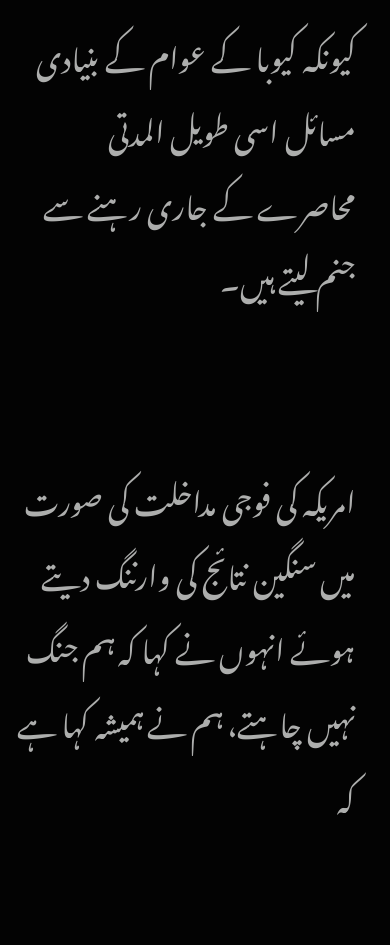کیونکہ کیوبا کے عوام کے بنیادی مسائل اسی طویل المدتی محاصرے کے جاری رہنے سے جنم لیتے ہیں۔


امریکہ کی فوجی مداخلت کی صورت میں سنگین نتائج کی وارننگ دیتے ہوئے انہوں نے کہا کہ ہم جنگ نہیں چاہتے، ہم نے ہمیشہ کہا ہے کہ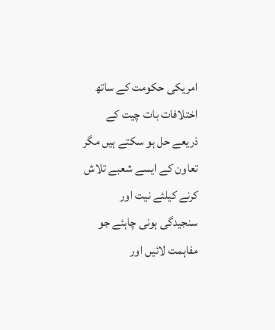امریکی حکومت کے ساتھ اختلافات بات چیت کے ذریعے حل ہو سکتے ہیں مگر تعاون کے ایسے شعبے تلاش کرنے کیلئے نیت اور سنجیدگی ہونی چاہئے جو مفاہمت لائیں اور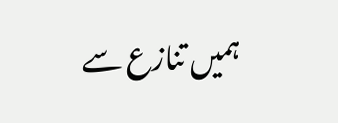ہمیں تنازع سے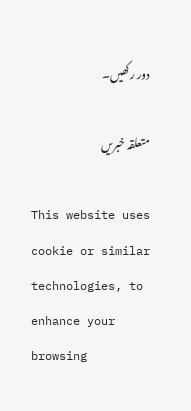دور رکھیں۔

متعلقہ خبریں

This website uses cookie or similar technologies, to enhance your browsing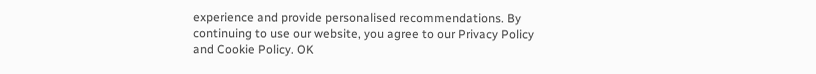experience and provide personalised recommendations. By continuing to use our website, you agree to our Privacy Policy and Cookie Policy. OK